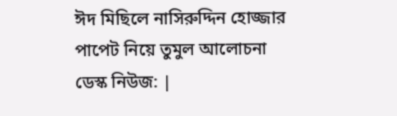ঈদ মিছিলে নাসিরুদ্দিন হোজ্জার পাপেট নিয়ে তুমুল আলোচনা
ডেস্ক নিউজ: |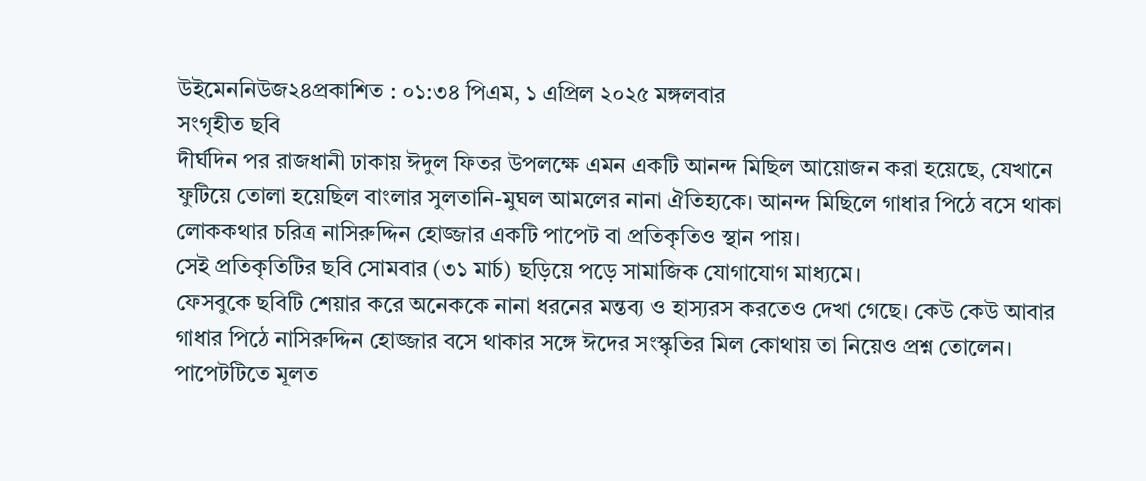উইমেননিউজ২৪প্রকাশিত : ০১:৩৪ পিএম, ১ এপ্রিল ২০২৫ মঙ্গলবার
সংগৃহীত ছবি
দীর্ঘদিন পর রাজধানী ঢাকায় ঈদুল ফিতর উপলক্ষে এমন একটি আনন্দ মিছিল আয়োজন করা হয়েছে, যেখানে ফুটিয়ে তোলা হয়েছিল বাংলার সুলতানি-মুঘল আমলের নানা ঐতিহ্যকে। আনন্দ মিছিলে গাধার পিঠে বসে থাকা লোককথার চরিত্র নাসিরুদ্দিন হোজ্জার একটি পাপেট বা প্রতিকৃতিও স্থান পায়।
সেই প্রতিকৃতিটির ছবি সোমবার (৩১ মার্চ) ছড়িয়ে পড়ে সামাজিক যোগাযোগ মাধ্যমে।
ফেসবুকে ছবিটি শেয়ার করে অনেককে নানা ধরনের মন্তব্য ও হাস্যরস করতেও দেখা গেছে। কেউ কেউ আবার গাধার পিঠে নাসিরুদ্দিন হোজ্জার বসে থাকার সঙ্গে ঈদের সংস্কৃতির মিল কোথায় তা নিয়েও প্রশ্ন তোলেন।
পাপেটটিতে মূলত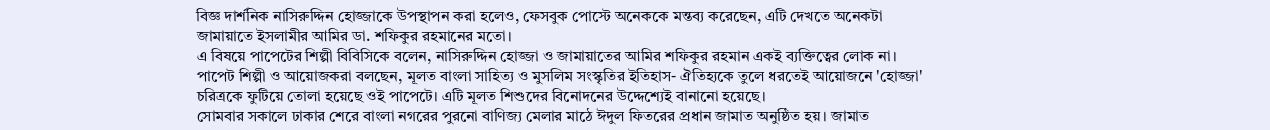বিজ্ঞ দার্শনিক নাসিরুদ্দিন হোজ্জাকে উপস্থাপন করা হলেও, ফেসবুক পোস্টে অনেককে মন্তব্য করেছেন, এটি দেখতে অনেকটা জামায়াতে ইসলামীর আমির ডা. শফিকুর রহমানের মতো।
এ বিষয়ে পাপেটের শিল্পী বিবিসিকে বলেন, নাসিরুদ্দিন হোজ্জা ও জামায়াতের আমির শফিকুর রহমান একই ব্যক্তিত্বের লোক না।
পাপেট শিল্পী ও আয়োজকরা বলছেন, মূলত বাংলা সাহিত্য ও মুসলিম সংস্কৃতির ইতিহাস- ঐতিহ্যকে তুলে ধরতেই আয়োজনে 'হোজ্জা' চরিত্রকে ফুটিয়ে তোলা হয়েছে ওই পাপেটে। এটি মূলত শিশুদের বিনোদনের উদ্দেশ্যেই বানানো হয়েছে।
সোমবার সকালে ঢাকার শেরে বাংলা নগরের পুরনো বাণিজ্য মেলার মাঠে ঈদুল ফিতরের প্রধান জামাত অনুষ্ঠিত হয়। জামাত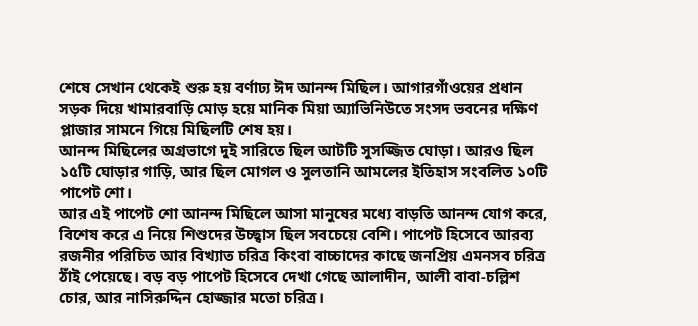শেষে সেখান থেকেই শুরু হয় বর্ণাঢ্য ঈদ আনন্দ মিছিল। আগারগাঁওয়ের প্রধান সড়ক দিয়ে খামারবাড়ি মোড় হয়ে মানিক মিয়া অ্যাভিনিউতে সংসদ ভবনের দক্ষিণ প্লাজার সামনে গিয়ে মিছিলটি শেষ হয়।
আনন্দ মিছিলের অগ্রভাগে দুই সারিতে ছিল আটটি সুসজ্জিত ঘোড়া। আরও ছিল ১৫টি ঘোড়ার গাড়ি, আর ছিল মোগল ও সুলতানি আমলের ইতিহাস সংবলিত ১০টি পাপেট শো।
আর এই পাপেট শো আনন্দ মিছিলে আসা মানুষের মধ্যে বাড়তি আনন্দ যোগ করে, বিশেষ করে এ নিয়ে শিশুদের উচ্ছ্বাস ছিল সবচেয়ে বেশি। পাপেট হিসেবে আরব্য রজনীর পরিচিত আর বিখ্যাত চরিত্র কিংবা বাচ্চাদের কাছে জনপ্রিয় এমনসব চরিত্র ঠাঁই পেয়েছে। বড় বড় পাপেট হিসেবে দেখা গেছে আলাদীন, আলী বাবা-চল্লিশ চোর, আর নাসিরুদ্দিন হোজ্জার মতো চরিত্র।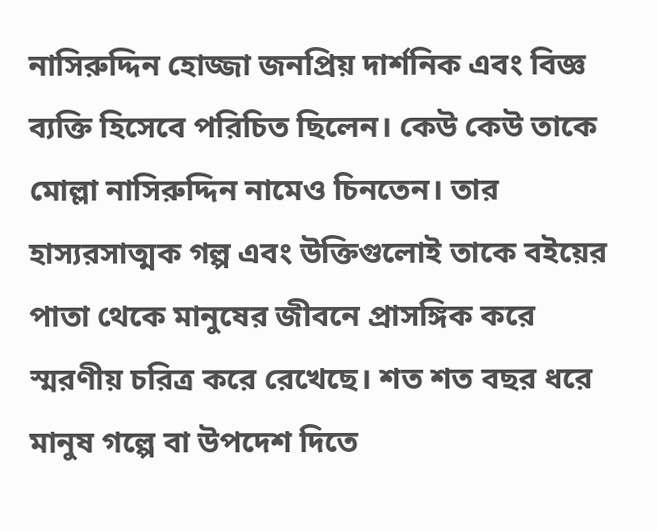নাসিরুদ্দিন হোজ্জা জনপ্রিয় দার্শনিক এবং বিজ্ঞ ব্যক্তি হিসেবে পরিচিত ছিলেন। কেউ কেউ তাকে মোল্লা নাসিরুদ্দিন নামেও চিনতেন। তার হাস্যরসাত্মক গল্প এবং উক্তিগুলোই তাকে বইয়ের পাতা থেকে মানুষের জীবনে প্রাসঙ্গিক করে স্মরণীয় চরিত্র করে রেখেছে। শত শত বছর ধরে মানুষ গল্পে বা উপদেশ দিতে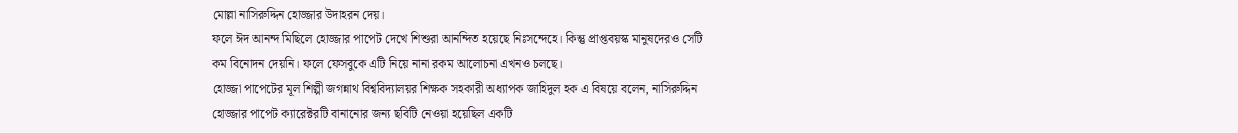মোল্লা নাসিরুদ্দিন হোজ্জার উদাহরন দেয়।
ফলে ঈদ আনন্দ মিছিলে হোজ্জার পাপেট দেখে শিশুরা আনন্দিত হয়েছে নিঃসন্দেহে। কিন্তু প্রাপ্তবয়স্ক মানুষদেরও সেটি কম বিনোদন দেয়নি। ফলে ফেসবুকে এটি নিয়ে নানা রকম আলোচনা এখনও চলছে।
হোজ্জা পাপেটের মূল শিল্পী জগন্নাথ বিশ্ববিদ্যালয়র শিক্ষক সহকারী অধ্যাপক জাহিদুল হক এ বিষয়ে বলেন, নাসিরুদ্দিন হোজ্জার পাপেট ক্যারেক্টরটি বানানোর জন্য ছবিটি নেওয়া হয়েছিল একটি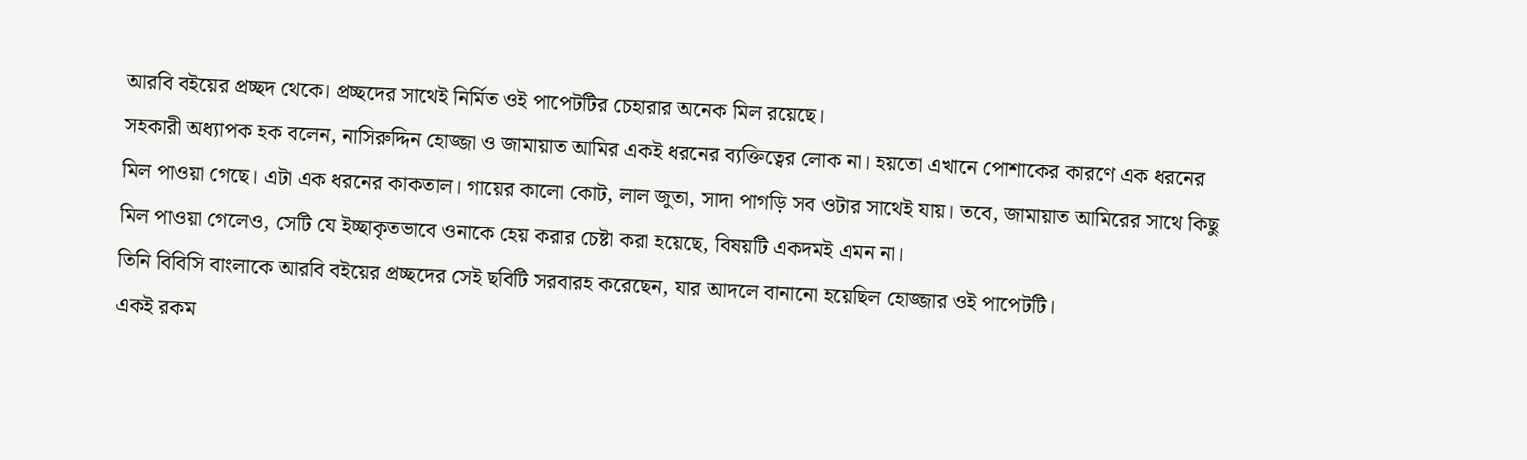আরবি বইয়ের প্রচ্ছদ থেকে। প্রচ্ছদের সাথেই নির্মিত ওই পাপেটটির চেহারার অনেক মিল রয়েছে।
সহকারী অধ্যাপক হক বলেন, নাসিরুদ্দিন হোজ্জা ও জামায়াত আমির একই ধরনের ব্যক্তিত্বের লোক না। হয়তো এখানে পোশাকের কারণে এক ধরনের মিল পাওয়া গেছে। এটা এক ধরনের কাকতাল। গায়ের কালো কোট, লাল জুতা, সাদা পাগড়ি সব ওটার সাথেই যায়। তবে, জামায়াত আমিরের সাথে কিছু মিল পাওয়া গেলেও, সেটি যে ইচ্ছাকৃতভাবে ওনাকে হেয় করার চেষ্টা করা হয়েছে, বিষয়টি একদমই এমন না।
তিনি বিবিসি বাংলাকে আরবি বইয়ের প্রচ্ছদের সেই ছবিটি সরবারহ করেছেন, যার আদলে বানানো হয়েছিল হোজ্জার ওই পাপেটটি।
একই রকম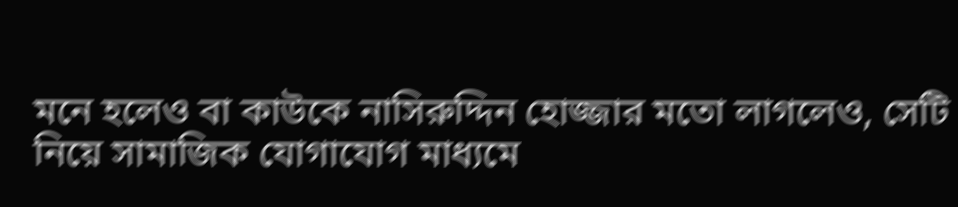মনে হলেও বা কাউকে নাসিরুদ্দিন হোজ্জার মতো লাগলেও, সেটি নিয়ে সামাজিক যোগাযোগ মাধ্যমে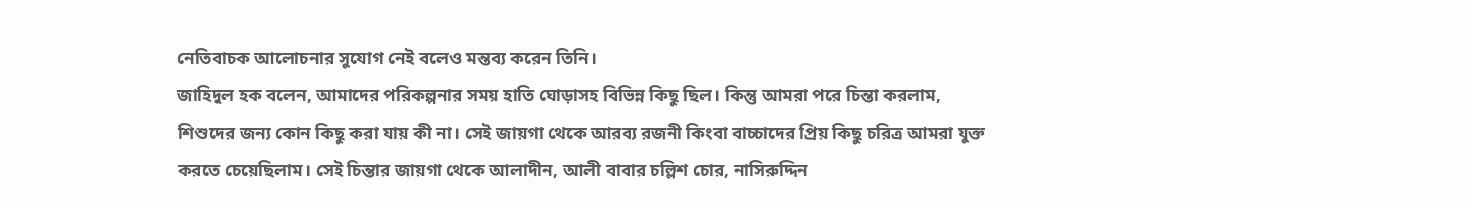নেতিবাচক আলোচনার সুযোগ নেই বলেও মন্তব্য করেন তিনি।
জাহিদুল হক বলেন, আমাদের পরিকল্পনার সময় হাতি ঘোড়াসহ বিভিন্ন কিছু ছিল। কিন্তু আমরা পরে চিন্তা করলাম, শিশুদের জন্য কোন কিছু করা যায় কী না। সেই জায়গা থেকে আরব্য রজনী কিংবা বাচ্চাদের প্রিয় কিছু চরিত্র আমরা যুক্ত করতে চেয়েছিলাম। সেই চিন্তার জায়গা থেকে আলাদীন, আলী বাবার চল্লিশ চোর, নাসিরুদ্দিন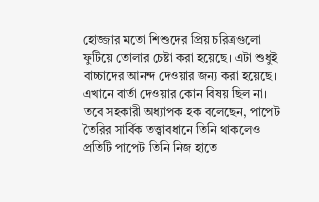হোজ্জার মতো শিশুদের প্রিয় চরিত্রগুলো ফুটিয়ে তোলার চেষ্টা করা হয়েছে। এটা শুধুই বাচ্চাদের আনন্দ দেওয়ার জন্য করা হয়েছে। এখানে বার্তা দেওয়ার কোন বিষয় ছিল না।
তবে সহকারী অধ্যাপক হক বলেছেন, পাপেট তৈরির সার্বিক তত্ত্বাবধানে তিনি থাকলেও প্রতিটি পাপেট তিনি নিজ হাতে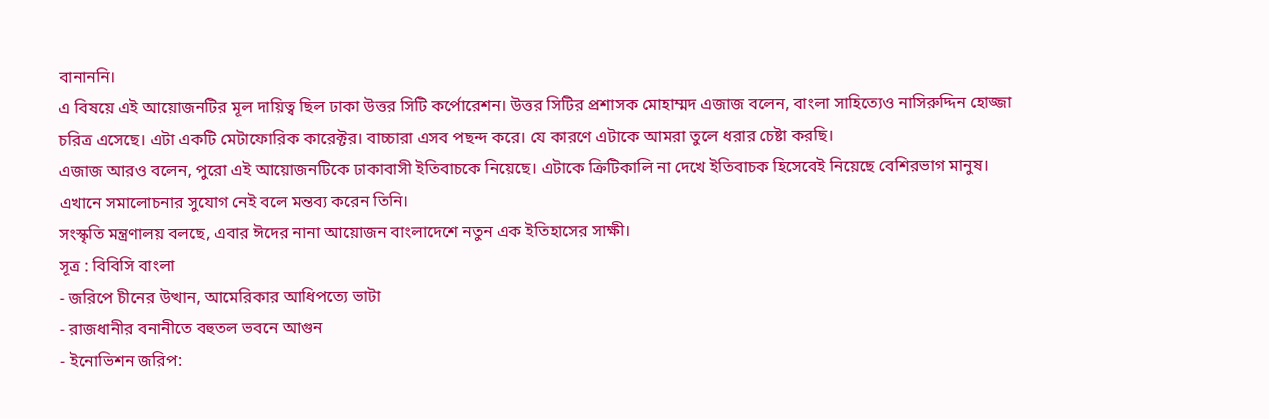বানাননি।
এ বিষয়ে এই আয়োজনটির মূল দায়িত্ব ছিল ঢাকা উত্তর সিটি কর্পোরেশন। উত্তর সিটির প্রশাসক মোহাম্মদ এজাজ বলেন, বাংলা সাহিত্যেও নাসিরুদ্দিন হোজ্জা চরিত্র এসেছে। এটা একটি মেটাফোরিক কারেক্টর। বাচ্চারা এসব পছন্দ করে। যে কারণে এটাকে আমরা তুলে ধরার চেষ্টা করছি।
এজাজ আরও বলেন, পুরো এই আয়োজনটিকে ঢাকাবাসী ইতিবাচকে নিয়েছে। এটাকে ক্রিটিকালি না দেখে ইতিবাচক হিসেবেই নিয়েছে বেশিরভাগ মানুষ।
এখানে সমালোচনার সুযোগ নেই বলে মন্তব্য করেন তিনি।
সংস্কৃতি মন্ত্রণালয় বলছে, এবার ঈদের নানা আয়োজন বাংলাদেশে নতুন এক ইতিহাসের সাক্ষী।
সূত্র : বিবিসি বাংলা
- জরিপে চীনের উত্থান, আমেরিকার আধিপত্যে ভাটা
- রাজধানীর বনানীতে বহুতল ভবনে আগুন
- ইনোভিশন জরিপ: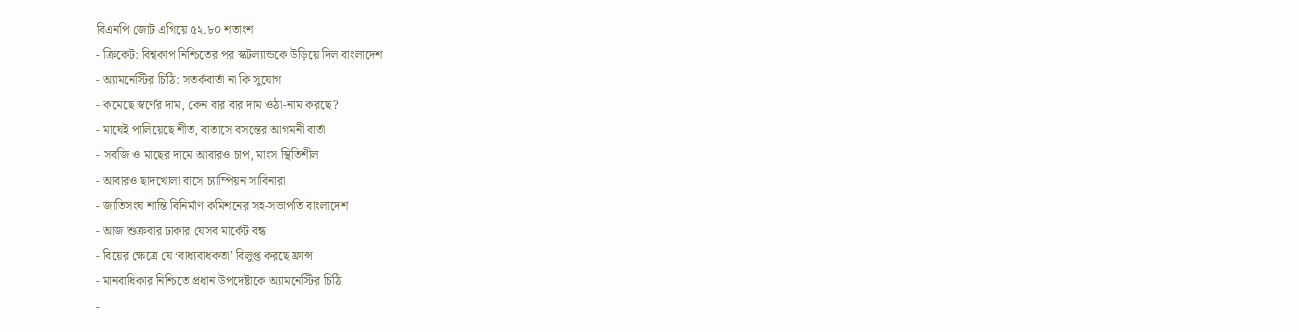বিএনপি জোট এগিয়ে ৫২.৮০ শতাংশ
- ক্রিকেট: বিশ্বকাপ নিশ্চিতের পর স্কটল্যান্ডকে উড়িয়ে দিল বাংলাদেশ
- অ্যামনেস্টির চিঠি: সতর্কবার্তা না কি সুযোগ
- কমেছে স্বর্ণের দাম, কেন বার বার দাম ওঠা-নাম করছে?
- মাঘেই পালিয়েছে শীত, বাতাসে বসন্তের আগমনী বার্তা
- সবজি ও মাছের দামে আবারও চাপ, মাংস স্থিতিশীল
- আবারও ছাদখোলা বাসে চ্যাম্পিয়ন সাবিনারা
- জাতিসংঘ শান্তি বিনির্মাণ কমিশনের সহ-সভাপতি বাংলাদেশ
- আজ শুক্রবার ঢাকার যেসব মার্কেট বন্ধ
- বিয়ের ক্ষেত্রে যে ‘বাধ্যবাধকতা’ বিলুপ্ত করছে ফ্রান্স
- মানবাধিকার নিশ্চিতে প্রধান উপদেষ্টাকে অ্যামনেস্টির চিঠি
-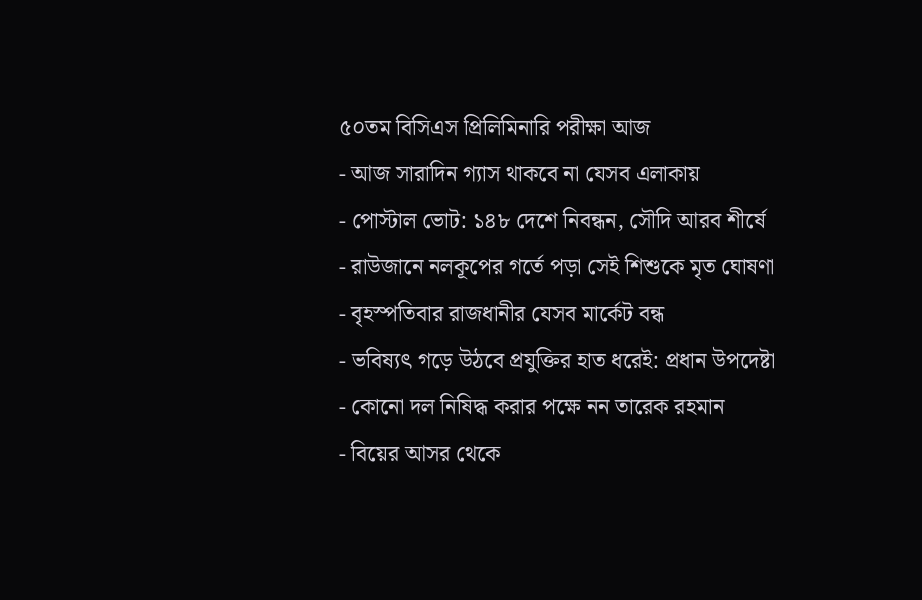৫০তম বিসিএস প্রিলিমিনারি পরীক্ষা আজ
- আজ সারাদিন গ্যাস থাকবে না যেসব এলাকায়
- পোস্টাল ভোট: ১৪৮ দেশে নিবন্ধন, সৌদি আরব শীর্ষে
- রাউজানে নলকূপের গর্তে পড়া সেই শিশুকে মৃত ঘোষণা
- বৃহস্পতিবার রাজধানীর যেসব মার্কেট বন্ধ
- ভবিষ্যৎ গড়ে উঠবে প্রযুক্তির হাত ধরেই: প্রধান উপদেষ্টা
- কোনো দল নিষিদ্ধ করার পক্ষে নন তারেক রহমান
- বিয়ের আসর থেকে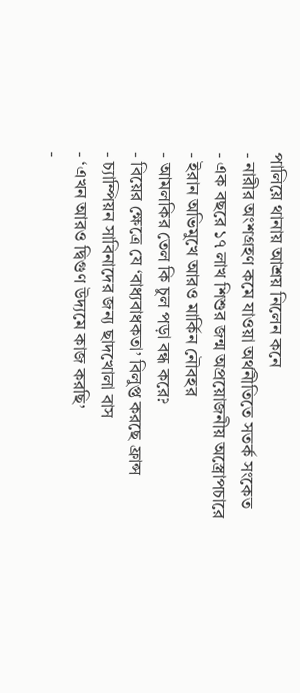পালিয়ে থানায় আশ্রয় নিলেন কনে
- নারীর অংশগ্রহণ কমে যাওয়া অর্থনীতিতে সতর্ক সংকেত
- এক বছরে ১৭ লাখ শিশুর জন্ম অপ্রয়োজনীয় অস্ত্রোপচারে
- ইরান অভিমুখে আরও মার্কিন নৌবহর
- আমলকির তেল কি চুল পড়া বন্ধ করে?
- বিয়ের ক্ষেত্রে যে ‘বাধ্যবাধকতা’ বিলুপ্ত করছে ফ্রান্স
- চ্যাম্পিয়ন সাবিনাদের জন্য ছাদখোলা বাস
- ‘এখন আরও দ্বিগুণ উদ্যমে কাজ করছি’
-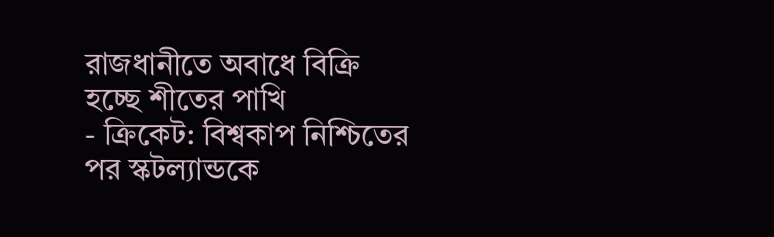রাজধানীতে অবাধে বিক্রি হচ্ছে শীতের পাখি
- ক্রিকেট: বিশ্বকাপ নিশ্চিতের পর স্কটল্যান্ডকে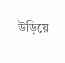উড়িয়ে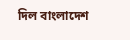দিল বাংলাদেশ